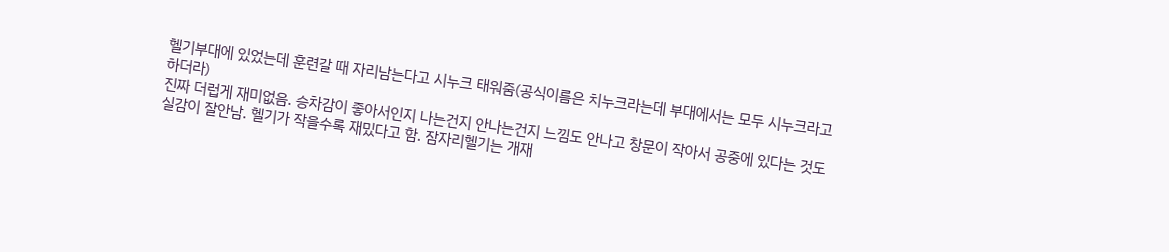헬기부대에 있었는데 훈련갈 때 자리남는다고 시누크 태워줌(공식이름은 치누크라는데 부대에서는 모두 시누크라고 하더라)
진짜 더럽게 재미없음. 승차감이 좋아서인지 나는건지 안나는건지 느낌도 안나고 창문이 작아서 공중에 있다는 것도 실감이 잘안남. 헬기가 작을수록 재밌다고 함. 잠자리헬기는 개재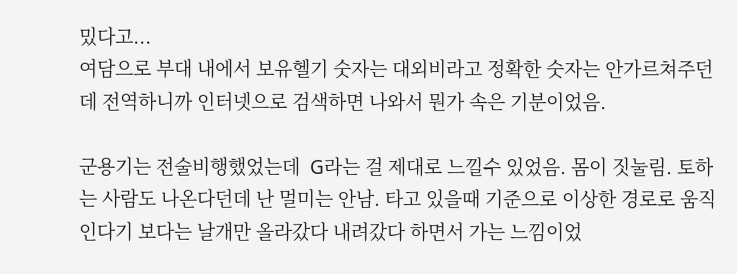밌다고...
여담으로 부대 내에서 보유헬기 숫자는 대외비라고 정확한 숫자는 안가르쳐주던데 전역하니까 인터넷으로 검색하면 나와서 뭔가 속은 기분이었음.

군용기는 전술비행했었는데  G라는 걸 제대로 느낄수 있었음. 몸이 짓눌림. 토하는 사람도 나온다던데 난 멀미는 안남. 타고 있을때 기준으로 이상한 경로로 움직인다기 보다는 날개만 올라갔다 내려갔다 하면서 가는 느낌이었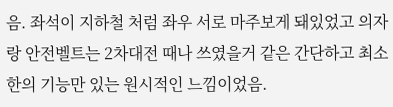음. 좌석이 지하철 처럼 좌우 서로 마주보게 돼있었고 의자랑 안전벨트는 2차대전 때나 쓰였을거 같은 간단하고 최소한의 기능만 있는 원시적인 느낌이었음.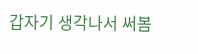갑자기 생각나서 써봄